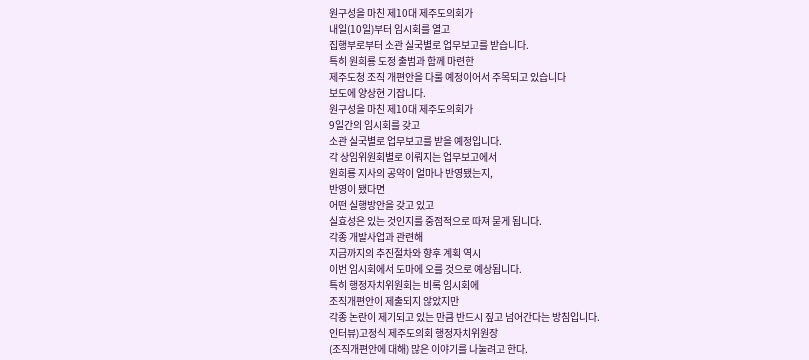원구성을 마친 제10대 제주도의회가
내일(10일)부터 임시회를 열고
집행부로부터 소관 실국별로 업무보고를 받습니다.
특히 원희룡 도정 출범과 함께 마련한
제주도청 조직 개편안을 다룰 예정이어서 주목되고 있습니다
보도에 양상현 기잡니다.
원구성을 마친 제10대 제주도의회가
9일간의 임시회를 갖고
소관 실국별로 업무보고를 받을 예정입니다.
각 상임위원회별로 이뤄지는 업무보고에서
원희룡 지사의 공약이 얼마나 반영됐는지,
반영이 됐다면
어떤 실행방안을 갖고 있고
실효성은 있는 것인지를 중점적으로 따져 묻게 됩니다.
각종 개발사업과 관련해
지금까지의 추진절차와 향후 계획 역시
이번 임시회에서 도마에 오를 것으로 예상됩니다.
특히 행정자치위원회는 비록 임시회에
조직개편안이 제출되지 않았지만
각종 논란이 제기되고 있는 만큼 반드시 짚고 넘어간다는 방침입니다.
인터뷰)고정식 제주도의회 행정자치위원장
(조직개편안에 대해) 많은 이야기를 나눌려고 한다.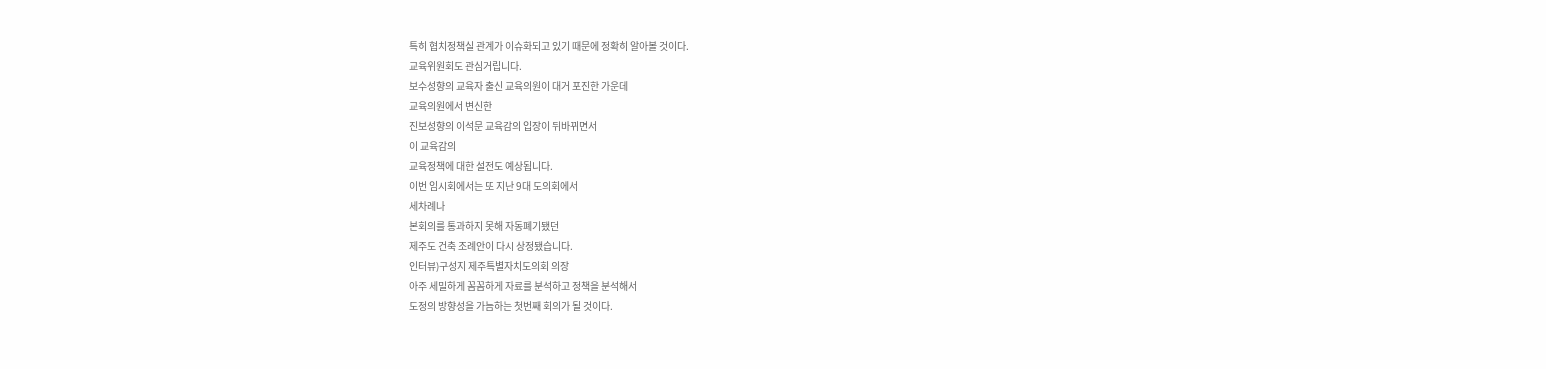특히 협치정책실 관계가 이슈화되고 있기 때문에 정확히 알아볼 것이다.
교육위원회도 관심거립니다.
보수성향의 교육자 출신 교육의원이 대거 포진한 가운데
교육의원에서 변신한
진보성향의 이석문 교육감의 입장이 뒤바뀌면서
이 교육감의
교육정책에 대한 설전도 예상됩니다.
이번 임시회에서는 또 지난 9대 도의회에서
세차례나
본회의를 통과하지 못해 자동폐기됐던
제주도 건축 조례안이 다시 상정됐습니다.
인터뷰)구성지 제주특별자치도의회 의장
아주 세밀하게 꼼꼼하게 자료를 분석하고 정책을 분석해서
도정의 방향성을 가늠하는 첫번째 회의가 될 것이다.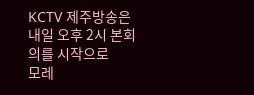KCTV 제주방송은
내일 오후 2시 본회의를 시작으로
모레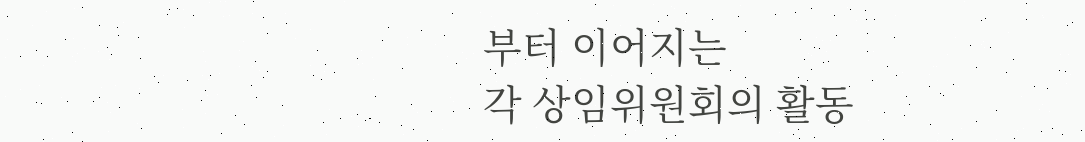부터 이어지는
각 상임위원회의 활동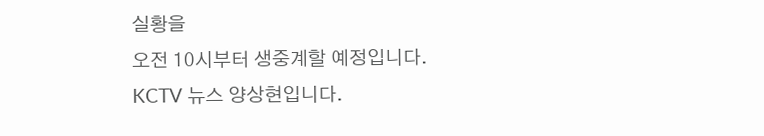실황을
오전 10시부터 생중계할 예정입니다.
KCTV 뉴스 양상현입니다.